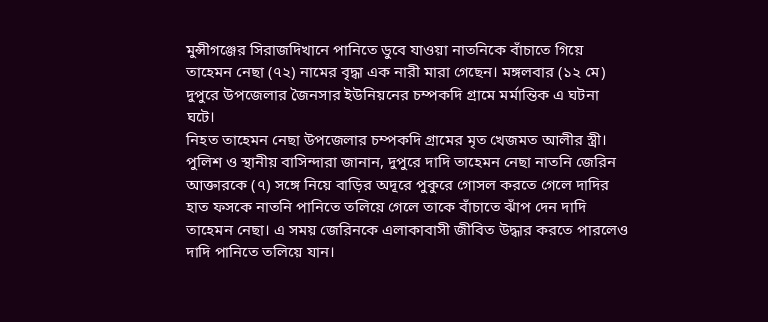মুন্সীগঞ্জের সিরাজদিখানে পানিতে ডুবে যাওয়া নাতনিকে বাঁচাতে গিয়ে তাহেমন নেছা (৭২) নামের বৃদ্ধা এক নারী মারা গেছেন। মঙ্গলবার (১২ মে) দুপুরে উপজেলার জৈনসার ইউনিয়নের চম্পকদি গ্রামে মর্মান্তিক এ ঘটনা ঘটে।
নিহত তাহেমন নেছা উপজেলার চম্পকদি গ্রামের মৃত খেজমত আলীর স্ত্রী।
পুলিশ ও স্থানীয় বাসিন্দারা জানান, দুপুরে দাদি তাহেমন নেছা নাতনি জেরিন আক্তারকে (৭) সঙ্গে নিয়ে বাড়ির অদূরে পুকুরে গোসল করতে গেলে দাদির হাত ফসকে নাতনি পানিতে তলিয়ে গেলে তাকে বাঁচাতে ঝাঁপ দেন দাদি তাহেমন নেছা। এ সময় জেরিনকে এলাকাবাসী জীবিত উদ্ধার করতে পারলেও দাদি পানিতে তলিয়ে যান।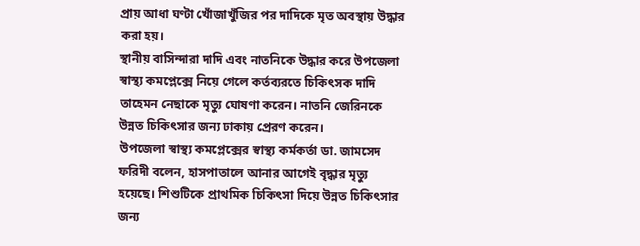প্রায় আধা ঘণ্টা খোঁজাখুঁজির পর দাদিকে মৃত অবস্থায় উদ্ধার করা হয়।
স্থানীয় বাসিন্দারা দাদি এবং নাতনিকে উদ্ধার করে উপজেলা স্বাস্থ্য কমপ্লেক্সে নিয়ে গেলে কর্তব্যরতে চিকিৎসক দাদি তাহেমন নেছাকে মৃত্যু ঘোষণা করেন। নাতনি জেরিনকে উন্নত চিকিৎসার জন্য ঢাকায় প্রেরণ করেন।
উপজেলা স্বাস্থ্য কমপ্লেক্সের স্বাস্থ্য কর্মকর্তা ডা. জামসেদ ফরিদী বলেন, হাসপাতালে আনার আগেই বৃদ্ধার মৃত্যু হয়েছে। শিশুটিকে প্রাথমিক চিকিৎসা দিয়ে উন্নত চিকিৎসার জন্য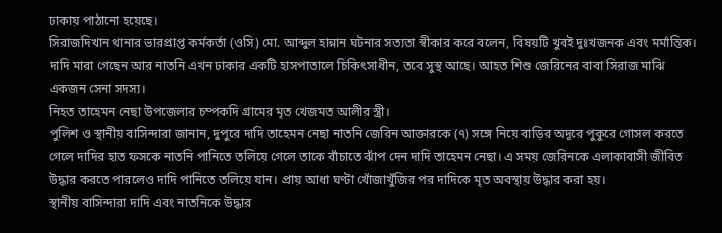ঢাকায় পাঠানো হয়েছে।
সিরাজদিখান থানার ভারপ্রাপ্ত কর্মকর্তা (ওসি) মো. আব্দুল হান্নান ঘটনার সত্যতা স্বীকার করে বলেন, বিষয়টি খুবই দুঃখজনক এবং মর্মান্তিক। দাদি মারা গেছেন আর নাতনি এখন ঢাকার একটি হাসপাতালে চিকিৎসাধীন, তবে সুস্থ আছে। আহত শিশু জেরিনের বাবা সিরাজ মাঝি একজন সেনা সদস্য।
নিহত তাহেমন নেছা উপজেলার চম্পকদি গ্রামের মৃত খেজমত আলীর স্ত্রী।
পুলিশ ও স্থানীয় বাসিন্দারা জানান, দুপুরে দাদি তাহেমন নেছা নাতনি জেরিন আক্তারকে (৭) সঙ্গে নিয়ে বাড়ির অদূরে পুকুরে গোসল করতে গেলে দাদির হাত ফসকে নাতনি পানিতে তলিয়ে গেলে তাকে বাঁচাতে ঝাঁপ দেন দাদি তাহেমন নেছা। এ সময় জেরিনকে এলাকাবাসী জীবিত উদ্ধার করতে পারলেও দাদি পানিতে তলিয়ে যান। প্রায় আধা ঘণ্টা খোঁজাখুঁজির পর দাদিকে মৃত অবস্থায় উদ্ধার করা হয়।
স্থানীয় বাসিন্দারা দাদি এবং নাতনিকে উদ্ধার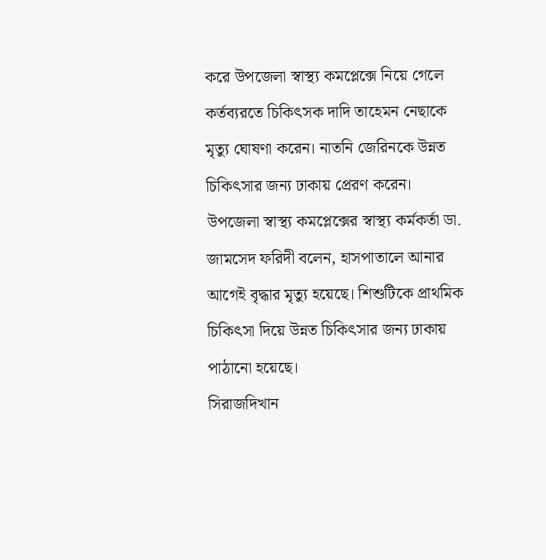করে উপজেলা স্বাস্থ্য কমপ্লেক্সে নিয়ে গেলে কর্তব্যরতে চিকিৎসক দাদি তাহেমন নেছাকে মৃত্যু ঘোষণা করেন। নাতনি জেরিনকে উন্নত চিকিৎসার জন্য ঢাকায় প্রেরণ করেন।
উপজেলা স্বাস্থ্য কমপ্লেক্সের স্বাস্থ্য কর্মকর্তা ডা. জামসেদ ফরিদী বলেন, হাসপাতালে আনার আগেই বৃদ্ধার মৃত্যু হয়েছে। শিশুটিকে প্রাথমিক চিকিৎসা দিয়ে উন্নত চিকিৎসার জন্য ঢাকায় পাঠানো হয়েছে।
সিরাজদিখান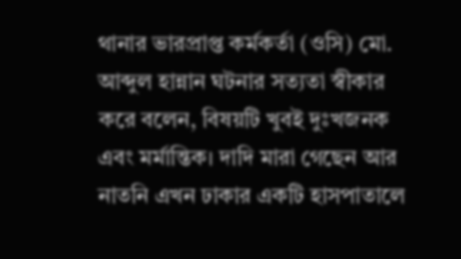থানার ভারপ্রাপ্ত কর্মকর্তা (ওসি) মো. আব্দুল হান্নান ঘটনার সত্যতা স্বীকার করে বলেন, বিষয়টি খুবই দুঃখজনক এবং মর্মান্তিক। দাদি মারা গেছেন আর নাতনি এখন ঢাকার একটি হাসপাতালে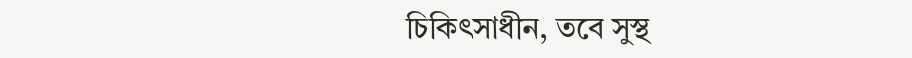চিকিৎসাধীন, তবে সুস্থ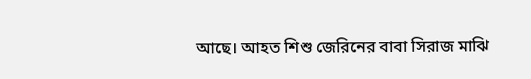আছে। আহত শিশু জেরিনের বাবা সিরাজ মাঝি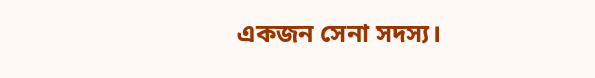একজন সেনা সদস্য।